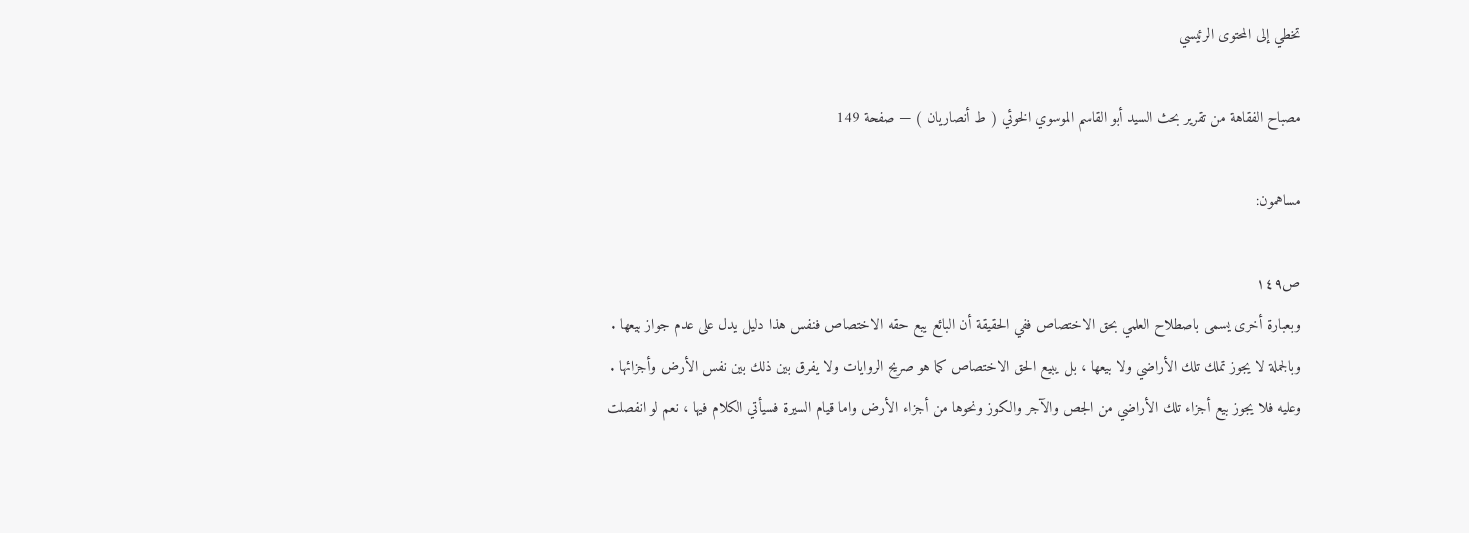تخطي إلى المحتوى الرئيسي

مصباح الفقاهة من تقرير بحث السيد أبو القاسم الموسوي الخوئي ( ط أنصاريان ) — صفحة 149

مساهمون:

ص١٤٩
وبعبارة أخرى يسمى باصطلاح العلمي بحق الاختصاص ففي الحقيقة أن البائع يبع حقه الاختصاص فنفس هذا دليل يدل على عدم جواز بيعها . وبالجملة لا يجوز تملك تلك الأراضي ولا بيعها ، بل يبيع الحق الاختصاص كما هو صريح الروايات ولا يفرق بين ذلك بين نفس الأرض وأجزائها . وعليه فلا يجوز بيع أجزاء تلك الأراضي من الجص والآجر والكوز ونحوها من أجزاء الأرض واما قيام السيرة فسيأتي الكلام فيها ، نعم لو انفصلت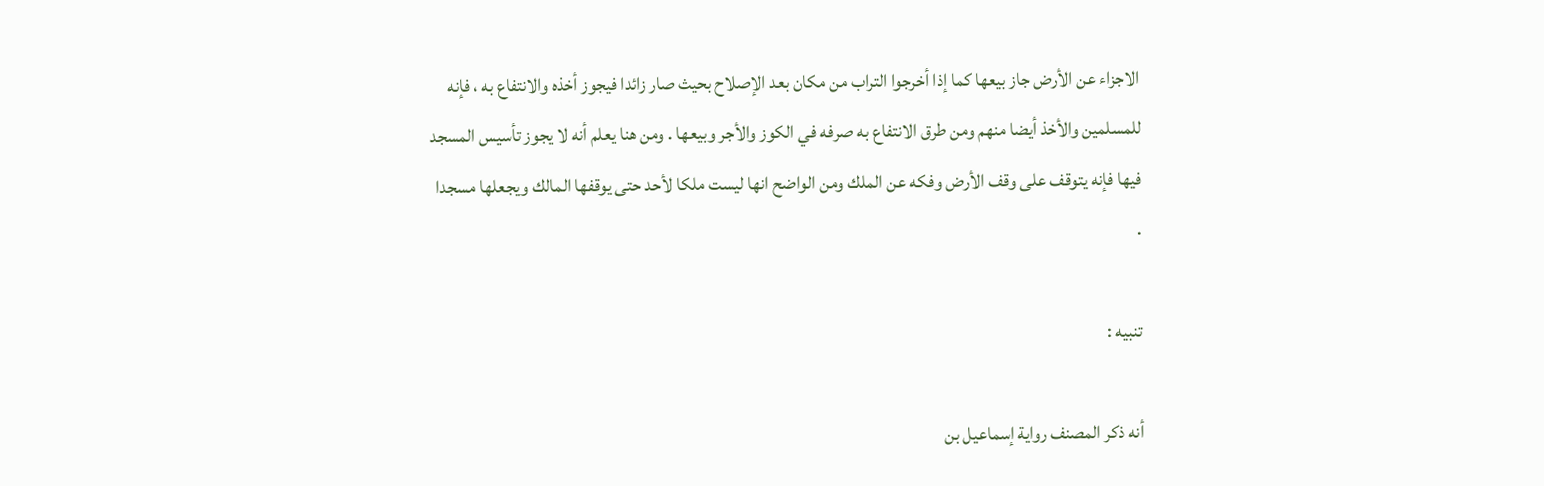الاجزاء عن الأرض جاز بيعها كما إذا أخرجوا التراب من مكان بعد الإصلاح بحيث صار زائدا فيجوز أخذه والانتفاع به ، فإنه للمسلمين والأخذ أيضا منهم ومن طرق الانتفاع به صرفه في الكوز والأجر وبيعها . ومن هنا يعلم أنه لا يجوز تأسيس المسجد فيها فإنه يتوقف على وقف الأرض وفكه عن الملك ومن الواضح انها ليست ملكا لأحد حتى يوقفها المالك ويجعلها مسجدا .

تنبيه :

أنه ذكر المصنف رواية إسماعيل بن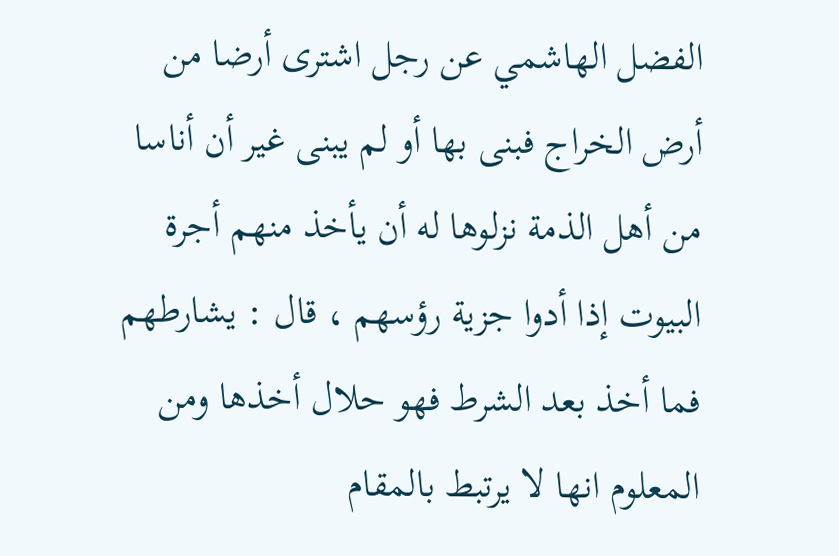الفضل الهاشمي عن رجل اشترى أرضا من أرض الخراج فبنى بها أو لم يبنى غير أن أناسا من أهل الذمة نزلوها له أن يأخذ منهم أجرة البيوت إذا أدوا جزية رؤسهم ، قال : يشارطهم فما أخذ بعد الشرط فهو حلال أخذها ومن المعلوم انها لا يرتبط بالمقام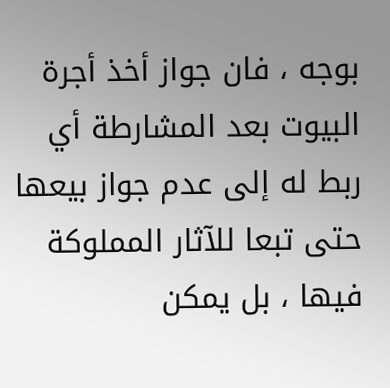بوجه ، فان جواز أخذ أجرة البيوت بعد المشارطة أي ربط له إلى عدم جواز بيعها حتى تبعا للآثار المملوكة فيها ، بل يمكن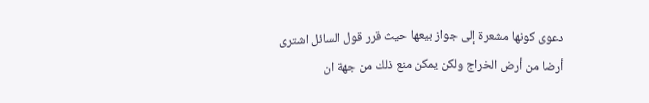دعوى كونها مشعرة إلى جواز بيعها حيث قرر قول السائل اشترى أرضا من أرض الخراج ولكن يمكن منع ذلك من جهة ان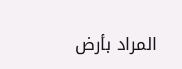المراد بأرض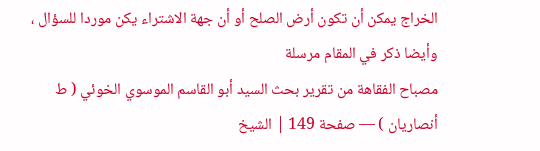الخراج يمكن أن تكون أرض الصلح أو أن جهة الاشتراء يكن موردا للسؤال ، وأيضا ذكر في المقام مرسلة
مصباح الفقاهة من تقرير بحث السيد أبو القاسم الموسوي الخوئي ( ط أنصاريان ) — صفحة 149 | الشيخ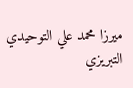ميرزا محمد علي التوحيدي التبريزي